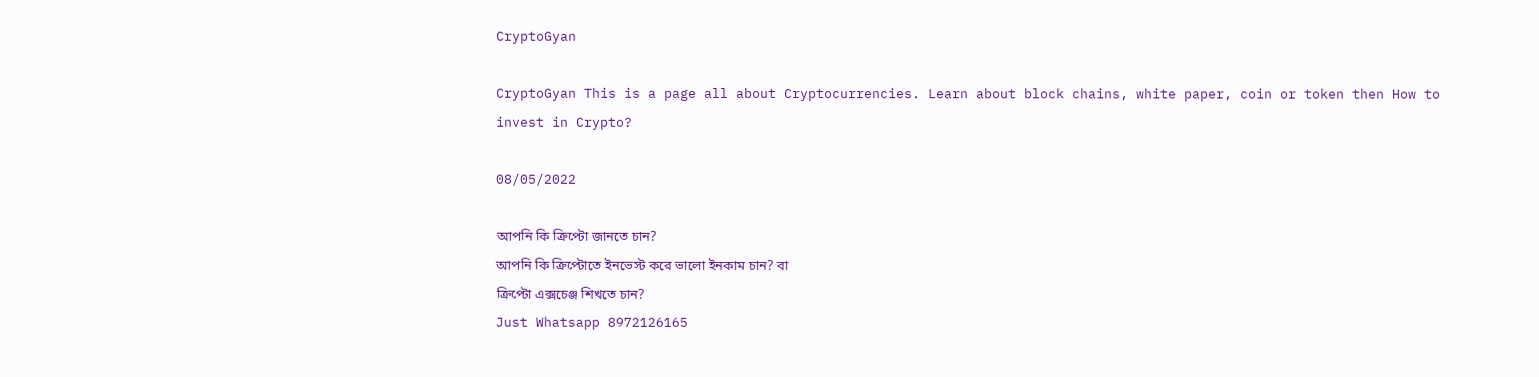CryptoGyan

CryptoGyan This is a page all about Cryptocurrencies. Learn about block chains, white paper, coin or token then How to invest in Crypto?

08/05/2022

আপনি কি ক্রিপ্টো জানতে চান?
আপনি কি ক্রিপ্টোতে ইনভেস্ট করে ভালো ইনকাম চান? বা
ক্রিপ্টো এক্সচেঞ্জ শিখতে চান?
Just Whatsapp 8972126165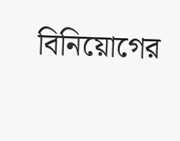বিনিয়োগের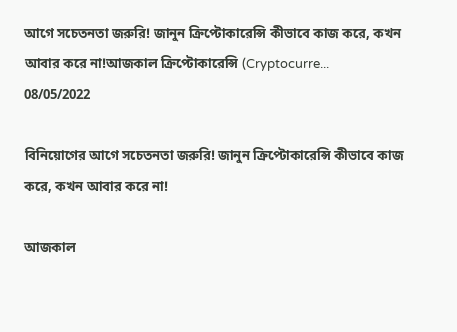আগে সচেতনতা জরুরি! জানুন ক্রিপ্টোকারেন্সি কীভাবে কাজ করে, কখন আবার করে না!আজকাল ক্রিপ্টোকারেন্সি (Cryptocurre...
08/05/2022

বিনিয়োগের আগে সচেতনতা জরুরি! জানুন ক্রিপ্টোকারেন্সি কীভাবে কাজ করে, কখন আবার করে না!

আজকাল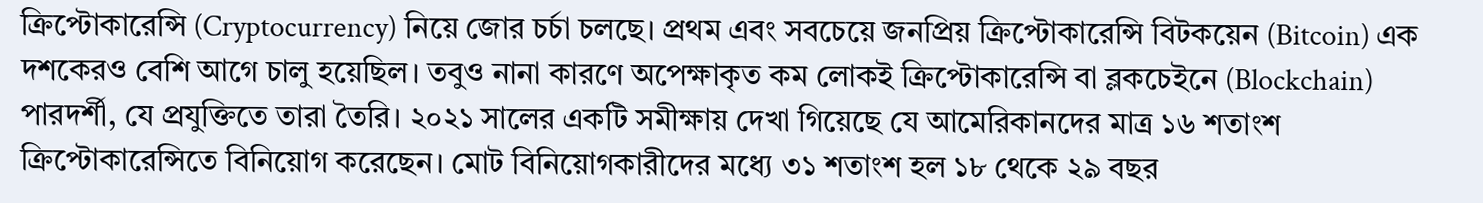ক্রিপ্টোকারেন্সি (Cryptocurrency) নিয়ে জোর চর্চা চলছে। প্রথম এবং সবচেয়ে জনপ্রিয় ক্রিপ্টোকারেন্সি বিটকয়েন (Bitcoin) এক দশকেরও বেশি আগে চালু হয়েছিল। তবুও নানা কারণে অপেক্ষাকৃত কম লোকই ক্রিপ্টোকারেন্সি বা ব্লকচেইনে (Blockchain) পারদর্শী, যে প্রযুক্তিতে তারা তৈরি। ২০২১ সালের একটি সমীক্ষায় দেখা গিয়েছে যে আমেরিকানদের মাত্র ১৬ শতাংশ ক্রিপ্টোকারেন্সিতে বিনিয়োগ করেছেন। মোট বিনিয়োগকারীদের মধ্যে ৩১ শতাংশ হল ১৮ থেকে ২৯ বছর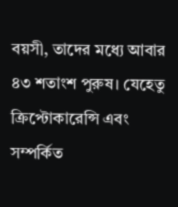বয়সী, তাদের মধ্যে আবার ৪৩ শতাংশ পুরুষ। যেহেতু ক্রিপ্টোকারেন্সি এবং সম্পর্কিত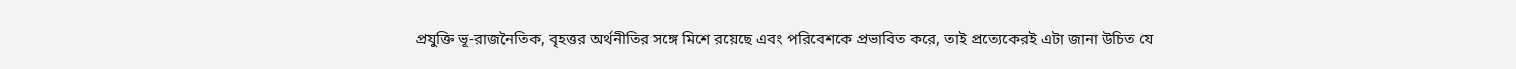প্রযুক্তি ভূ-রাজনৈতিক, বৃহত্তর অর্থনীতির সঙ্গে মিশে রয়েছে এবং পরিবেশকে প্রভাবিত করে, তাই প্রত্যেকেরই এটা জানা উচিত যে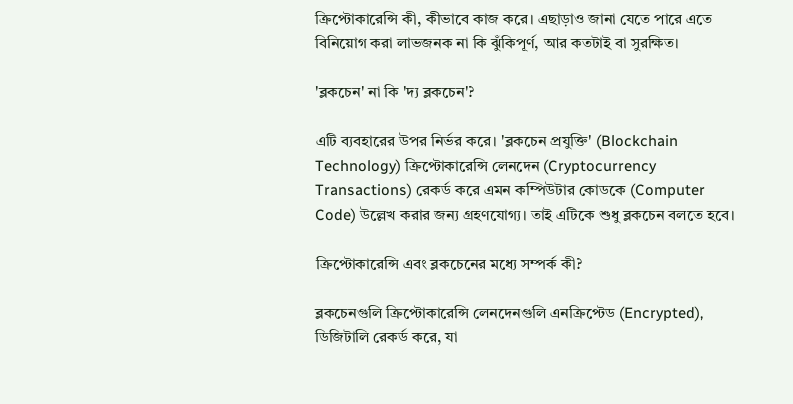ক্রিপ্টোকারেন্সি কী, কীভাবে কাজ করে। এছাড়াও জানা যেতে পারে এতে বিনিয়োগ করা লাভজনক না কি ঝুঁকিপূর্ণ, আর কতটাই বা সুরক্ষিত।

'ব্লকচেন' না কি 'দ্য ব্লকচেন'?

এটি ব্যবহারের উপর নির্ভর করে। 'ব্লকচেন প্রযুক্তি' (Blockchain Technology) ক্রিপ্টোকারেন্সি লেনদেন (Cryptocurrency Transactions) রেকর্ড করে এমন কম্পিউটার কোডকে (Computer Code) উল্লেখ করার জন্য গ্রহণযোগ্য। তাই এটিকে শুধু ব্লকচেন বলতে হবে।

ক্রিপ্টোকারেন্সি এবং ব্লকচেনের মধ্যে সম্পর্ক কী?

ব্লকচেনগুলি ক্রিপ্টোকারেন্সি লেনদেনগুলি এনক্রিপ্টেড (Encrypted), ডিজিটালি রেকর্ড করে, যা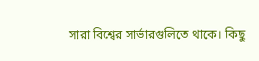সারা বিশ্বের সার্ভারগুলিতে থাকে। কিছু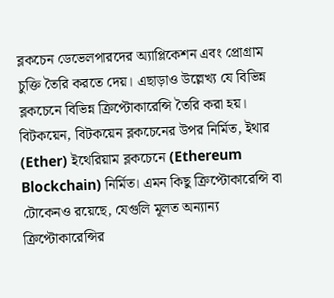ব্লকচেন ডেভেলপারদের অ্যাপ্লিকেশন এবং প্রোগ্রাম চুক্তি তৈরি করতে দেয়। এছাড়াও উল্লেখ্য যে বিভিন্ন ব্লকচেনে বিভিন্ন ক্রিপ্টোকারেন্সি তৈরি করা হয়। বিটকয়েন, বিটকয়েন ব্লকচেনের উপর নির্মিত, ইথার (Ether) ইথেরিয়াম ব্লকচেনে (Ethereum Blockchain) নির্মিত। এমন কিছু ক্রিপ্টোকারেন্সি বা টোকেনও রয়েছে, যেগুলি মূলত অন্যান্য ক্রিপ্টোকারেন্সির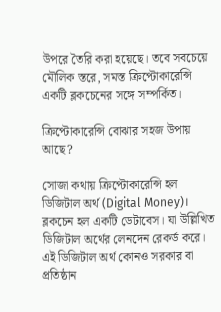উপরে তৈরি করা হয়েছে। তবে সবচেয়ে মৌলিক স্তরে, সমস্ত ক্রিপ্টোকারেন্সি একটি ব্লকচেনের সঙ্গে সম্পর্কিত।

ক্রিপ্টোকারেন্সি বোঝার সহজ উপায় আছে?

সোজা কথায় ক্রিপ্টোকারেন্সি হল ডিজিটাল অর্থ (Digital Money)। ব্লকচেন হল একটি ডেটাবেস। যা উল্লিখিত ডিজিটাল অর্থের লেনদেন রেকর্ড করে। এই ডিজিটাল অর্থ কোনও সরকার বা প্রতিষ্ঠান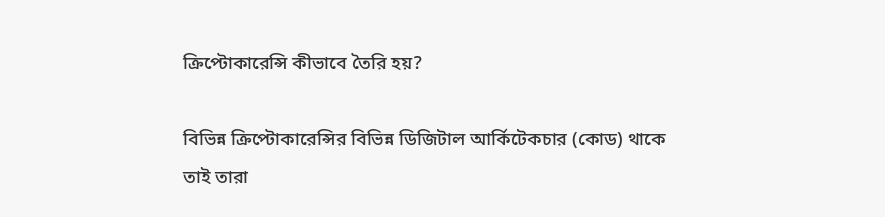ক্রিপ্টোকারেন্সি কীভাবে তৈরি হয়?

বিভিন্ন ক্রিপ্টোকারেন্সির বিভিন্ন ডিজিটাল আর্কিটেকচার (কোড) থাকে তাই তারা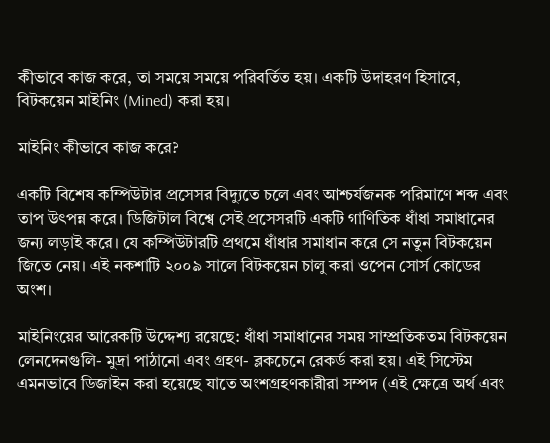কীভাবে কাজ করে, তা সময়ে সময়ে পরিবর্তিত হয়। একটি উদাহরণ হিসাবে, বিটকয়েন মাইনিং (Mined) করা হয়।

মাইনিং কীভাবে কাজ করে?

একটি বিশেষ কম্পিউটার প্রসেসর বিদ্যুতে চলে এবং আশ্চর্যজনক পরিমাণে শব্দ এবং তাপ উৎপন্ন করে। ডিজিটাল বিশ্বে সেই প্রসেসরটি একটি গাণিতিক ধাঁধা সমাধানের জন্য লড়াই করে। যে কম্পিউটারটি প্রথমে ধাঁধার সমাধান করে সে নতুন বিটকয়েন জিতে নেয়। এই নকশাটি ২০০৯ সালে বিটকয়েন চালু করা ওপেন সোর্স কোডের অংশ।

মাইনিংয়ের আরেকটি উদ্দেশ্য রয়েছে: ধাঁধা সমাধানের সময় সাম্প্রতিকতম বিটকয়েন লেনদেনগুলি- মুদ্রা পাঠানো এবং গ্রহণ- ব্লকচেনে রেকর্ড করা হয়। এই সিস্টেম এমনভাবে ডিজাইন করা হয়েছে যাতে অংশগ্রহণকারীরা সম্পদ (এই ক্ষেত্রে অর্থ এবং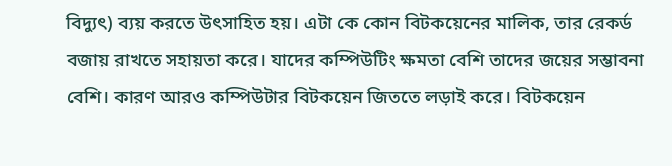বিদ্যুৎ) ব্যয় করতে উৎসাহিত হয়। এটা কে কোন বিটকয়েনের মালিক, তার রেকর্ড বজায় রাখতে সহায়তা করে। যাদের কম্পিউটিং ক্ষমতা বেশি তাদের জয়ের সম্ভাবনা বেশি। কারণ আরও কম্পিউটার বিটকয়েন জিততে লড়াই করে। বিটকয়েন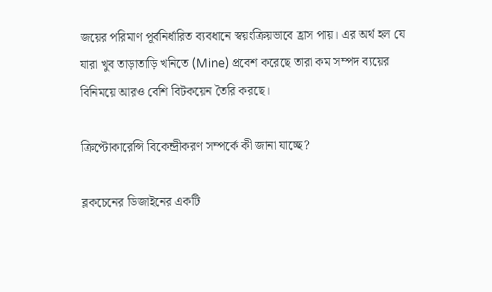জয়ের পরিমাণ পূর্বনির্ধারিত ব্যবধানে স্বয়ংক্রিয়ভাবে হ্রাস পায়। এর অর্থ হল যে যারা খুব তাড়াতাড়ি খনিতে (Mine) প্রবেশ করেছে তারা কম সম্পদ ব্যয়ের বিনিময়ে আরও বেশি বিটকয়েন তৈরি করছে।

ক্রিপ্টোকারেন্সি বিকেন্দ্রীকরণ সম্পর্কে কী জানা যাচ্ছে?

ব্লকচেনের ডিজাইনের একটি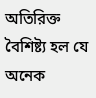অতিরিক্ত বৈশিষ্ট্য হল যে অনেক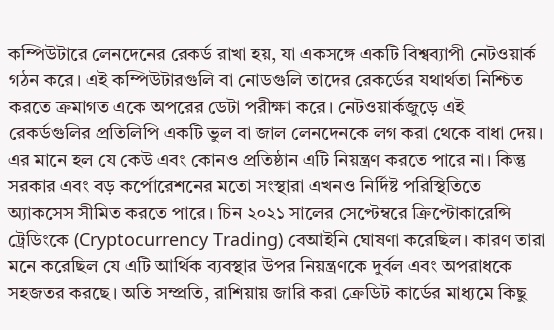কম্পিউটারে লেনদেনের রেকর্ড রাখা হয়, যা একসঙ্গে একটি বিশ্বব্যাপী নেটওয়ার্ক গঠন করে। এই কম্পিউটারগুলি বা নোডগুলি তাদের রেকর্ডের যথার্থতা নিশ্চিত করতে ক্রমাগত একে অপরের ডেটা পরীক্ষা করে। নেটওয়ার্কজুড়ে এই রেকর্ডগুলির প্রতিলিপি একটি ভুল বা জাল লেনদেনকে লগ করা থেকে বাধা দেয়। এর মানে হল যে কেউ এবং কোনও প্রতিষ্ঠান এটি নিয়ন্ত্রণ করতে পারে না। কিন্তু সরকার এবং বড় কর্পোরেশনের মতো সংস্থারা এখনও নির্দিষ্ট পরিস্থিতিতে অ্যাকসেস সীমিত করতে পারে। চিন ২০২১ সালের সেপ্টেম্বরে ক্রিপ্টোকারেন্সি ট্রেডিংকে (Cryptocurrency Trading) বেআইনি ঘোষণা করেছিল। কারণ তারা মনে করেছিল যে এটি আর্থিক ব্যবস্থার উপর নিয়ন্ত্রণকে দুর্বল এবং অপরাধকে সহজতর করছে। অতি সম্প্রতি, রাশিয়ায় জারি করা ক্রেডিট কার্ডের মাধ্যমে কিছু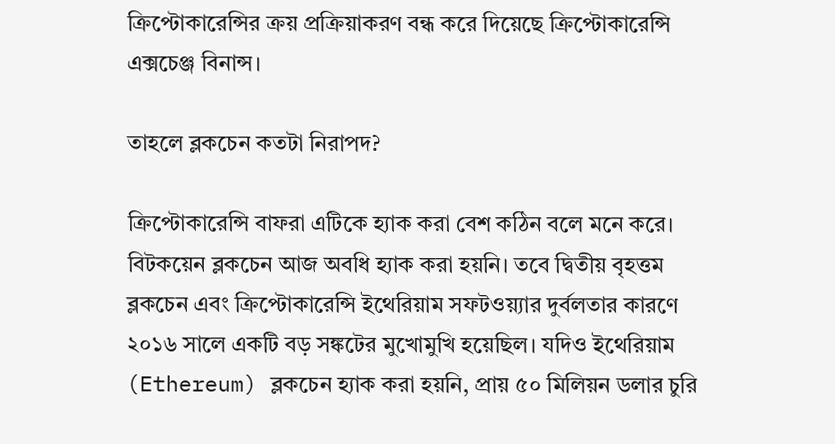ক্রিপ্টোকারেন্সির ক্রয় প্রক্রিয়াকরণ বন্ধ করে দিয়েছে ক্রিপ্টোকারেন্সি এক্সচেঞ্জ বিনান্স।

তাহলে ব্লকচেন কতটা নিরাপদ?

ক্রিপ্টোকারেন্সি বাফরা এটিকে হ্যাক করা বেশ কঠিন বলে মনে করে। বিটকয়েন ব্লকচেন আজ অবধি হ্যাক করা হয়নি। তবে দ্বিতীয় বৃহত্তম ব্লকচেন এবং ক্রিপ্টোকারেন্সি ইথেরিয়াম সফটওয়্যার দুর্বলতার কারণে ২০১৬ সালে একটি বড় সঙ্কটের মুখোমুখি হয়েছিল। যদিও ইথেরিয়াম (Ethereum) ব্লকচেন হ্যাক করা হয়নি, প্রায় ৫০ মিলিয়ন ডলার চুরি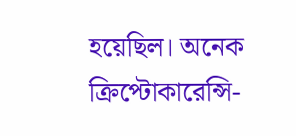হয়েছিল। অনেক ক্রিপ্টোকারেন্সি-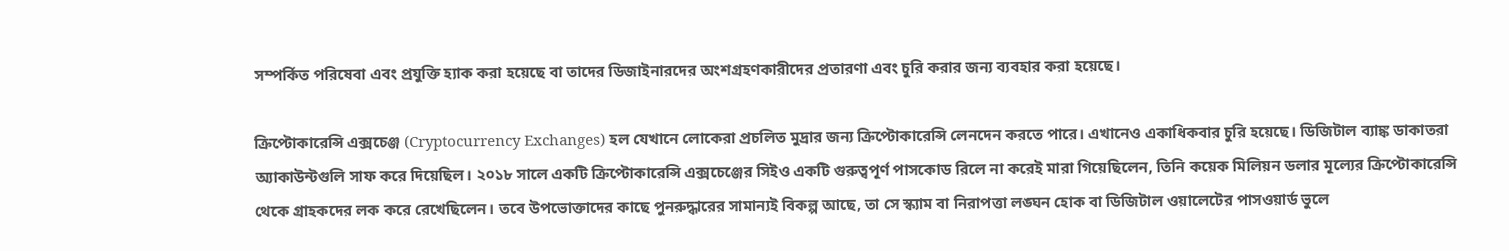সম্পর্কিত পরিষেবা এবং প্রযুক্তি হ্যাক করা হয়েছে বা তাদের ডিজাইনারদের অংশগ্রহণকারীদের প্রতারণা এবং চুরি করার জন্য ব্যবহার করা হয়েছে।

ক্রিপ্টোকারেন্সি এক্সচেঞ্জ (Cryptocurrency Exchanges) হল যেখানে লোকেরা প্রচলিত মুদ্রার জন্য ক্রিপ্টোকারেন্সি লেনদেন করতে পারে। এখানেও একাধিকবার চুরি হয়েছে। ডিজিটাল ব্যাঙ্ক ডাকাতরা অ্যাকাউন্টগুলি সাফ করে দিয়েছিল। ২০১৮ সালে একটি ক্রিপ্টোকারেন্সি এক্সচেঞ্জের সিইও একটি গুরুত্বপূর্ণ পাসকোড রিলে না করেই মারা গিয়েছিলেন, তিনি কয়েক মিলিয়ন ডলার মূল্যের ক্রিপ্টোকারেন্সি থেকে গ্রাহকদের লক করে রেখেছিলেন। তবে উপভোক্তাদের কাছে পুনরুদ্ধারের সামান্যই বিকল্প আছে, তা সে স্ক্যাম বা নিরাপত্তা লঙ্ঘন হোক বা ডিজিটাল ওয়ালেটের পাসওয়ার্ড ভুলে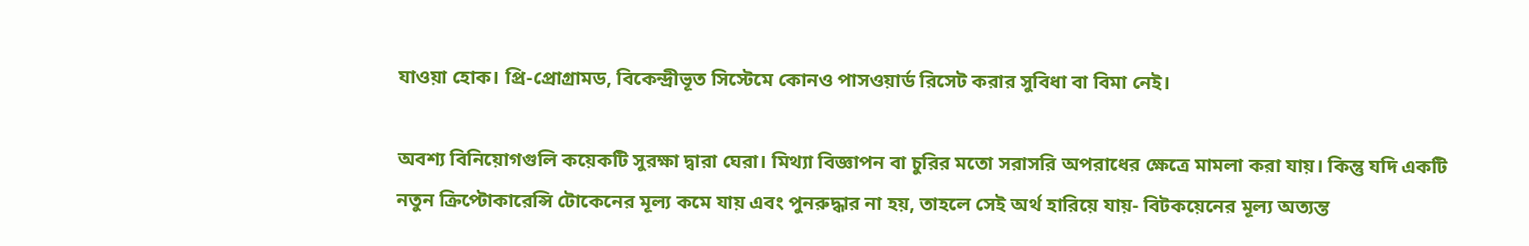যাওয়া হোক। প্রি-প্রোগ্রামড, বিকেন্দ্রীভূত সিস্টেমে কোনও পাসওয়ার্ড রিসেট করার সুবিধা বা বিমা নেই।

অবশ্য বিনিয়োগগুলি কয়েকটি সুরক্ষা দ্বারা ঘেরা। মিথ্যা বিজ্ঞাপন বা চুরির মতো সরাসরি অপরাধের ক্ষেত্রে মামলা করা যায়। কিন্তু যদি একটি নতুন ক্রিপ্টোকারেন্সি টোকেনের মূল্য কমে যায় এবং পুনরুদ্ধার না হয়, তাহলে সেই অর্থ হারিয়ে যায়- বিটকয়েনের মূল্য অত্যন্ত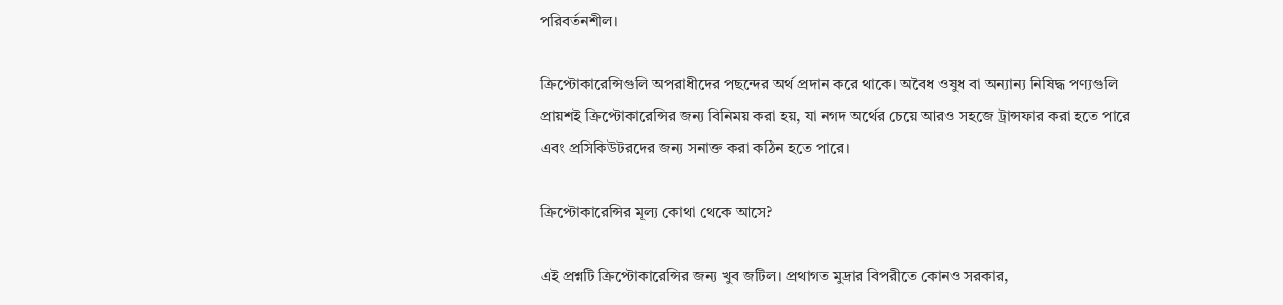পরিবর্তনশীল।

ক্রিপ্টোকারেন্সিগুলি অপরাধীদের পছন্দের অর্থ প্রদান করে থাকে। অবৈধ ওষুধ বা অন্যান্য নিষিদ্ধ পণ্যগুলি প্রায়শই ক্রিপ্টোকারেন্সির জন্য বিনিময় করা হয়, যা নগদ অর্থের চেয়ে আরও সহজে ট্রান্সফার করা হতে পারে এবং প্রসিকিউটরদের জন্য সনাক্ত করা কঠিন হতে পারে।

ক্রিপ্টোকারেন্সির মূল্য কোথা থেকে আসে?

এই প্রশ্নটি ক্রিপ্টোকারেন্সির জন্য খুব জটিল। প্রথাগত মুদ্রার বিপরীতে কোনও সরকার,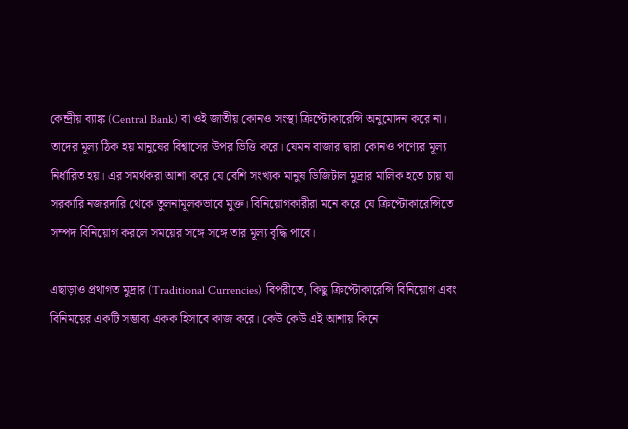কেন্দ্রীয় ব্যাঙ্ক (Central Bank) বা ওই জাতীয় কোনও সংস্থা ক্রিপ্টোকারেন্সি অনুমোদন করে না। তাদের মূল্য ঠিক হয় মানুষের বিশ্বাসের উপর ভিত্তি করে। যেমন বাজার দ্বারা কোনও পণ্যের মূল্য নির্ধারিত হয়। এর সমর্থকরা আশা করে যে বেশি সংখ্যক মানুষ ডিজিটাল মুদ্রার মালিক হতে চায় যা সরকারি নজরদারি থেকে তুলনামূলকভাবে মুক্ত। বিনিয়োগকারীরা মনে করে যে ক্রিপ্টোকারেন্সিতে সম্পদ বিনিয়োগ করলে সময়ের সঙ্গে সঙ্গে তার মূল্য বৃদ্ধি পাবে।

এছাড়াও প্রথাগত মুদ্রার (Traditional Currencies) বিপরীতে, কিছু ক্রিপ্টোকারেন্সি বিনিয়োগ এবং বিনিময়ের একটি সম্ভাব্য একক হিসাবে কাজ করে। কেউ কেউ এই আশায় কিনে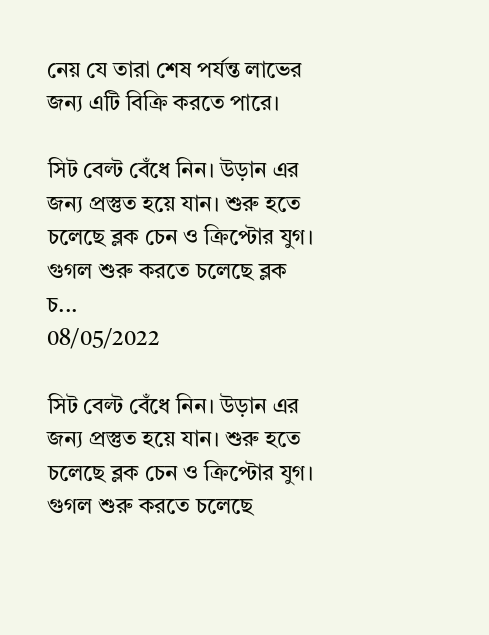নেয় যে তারা শেষ পর্যন্ত লাভের জন্য এটি বিক্রি করতে পারে।

সিট বেল্ট বেঁধে নিন। উড়ান এর জন্য প্রস্তুত হয়ে যান। শুরু হতে চলেছে ব্লক চেন ও ক্রিপ্টোর যুগ। গুগল শুরু করতে চলেছে ব্লক চ...
08/05/2022

সিট বেল্ট বেঁধে নিন। উড়ান এর জন্য প্রস্তুত হয়ে যান। শুরু হতে চলেছে ব্লক চেন ও ক্রিপ্টোর যুগ। গুগল শুরু করতে চলেছে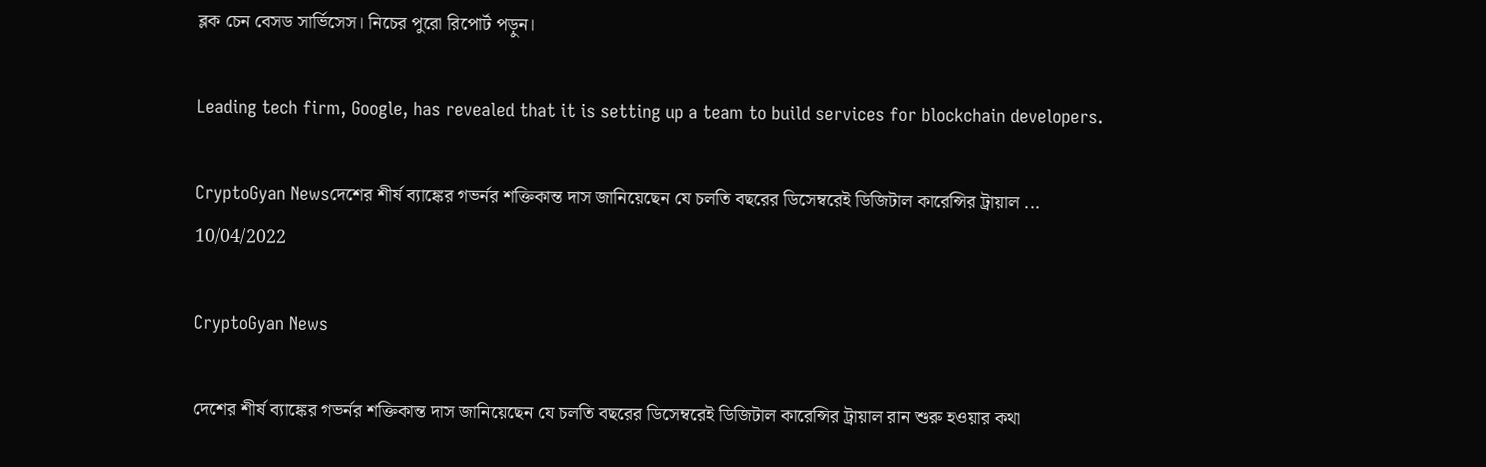ব্লক চেন বেসড সার্ভিসেস। নিচের পুরো রিপোর্ট পড়ুন।

Leading tech firm, Google, has revealed that it is setting up a team to build services for blockchain developers.

CryptoGyan Newsদেশের শীর্ষ ব্যাঙ্কের গভর্নর শক্তিকান্ত দাস জানিয়েছেন যে চলতি বছরের ডিসেম্বরেই ডিজিটাল কারেন্সির ট্রায়াল ...
10/04/2022

CryptoGyan News

দেশের শীর্ষ ব্যাঙ্কের গভর্নর শক্তিকান্ত দাস জানিয়েছেন যে চলতি বছরের ডিসেম্বরেই ডিজিটাল কারেন্সির ট্রায়াল রান শুরু হওয়ার কথা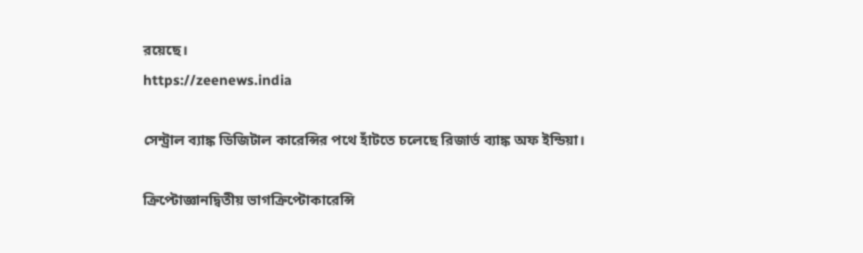রয়েছে।
https://zeenews.india

সেন্ট্রাল ব্যাঙ্ক ডিজিটাল কারেন্সির পথে হাঁটতে চলেছে রিজার্ভ ব্যাঙ্ক অফ ইন্ডিয়া।

ক্রিপ্টোজ্ঞানদ্বিতীয় ভাগক্রিপ্টোকারেন্সি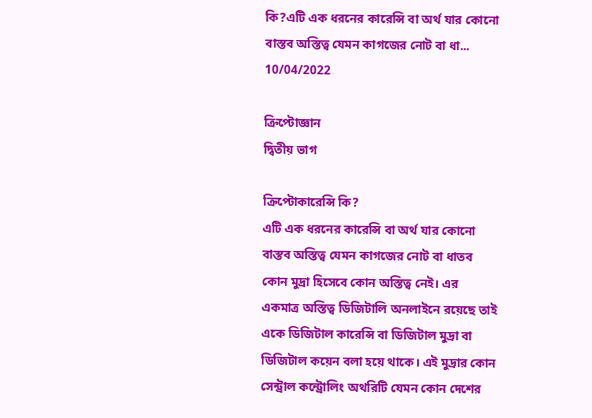কি?এটি এক ধরনের কারেন্সি বা অর্থ যার কোনো বাস্তব অস্তিত্ব যেমন কাগজের নোট বা ধা...
10/04/2022

ক্রিপ্টোজ্ঞান
দ্বিতীয় ভাগ

ক্রিপ্টোকারেন্সি কি?
এটি এক ধরনের কারেন্সি বা অর্থ যার কোনো বাস্তব অস্তিত্ব যেমন কাগজের নোট বা ধাতব কোন মুদ্রা হিসেবে কোন অস্তিত্ব নেই। এর একমাত্র অস্তিত্ব ডিজিটালি অনলাইনে রয়েছে তাই একে ডিজিটাল কারেন্সি বা ডিজিটাল মুদ্রা বা ডিজিটাল কয়েন বলা হয়ে থাকে। এই মুদ্রার কোন সেন্ট্রাল কন্ট্রোলিং অথরিটি যেমন কোন দেশের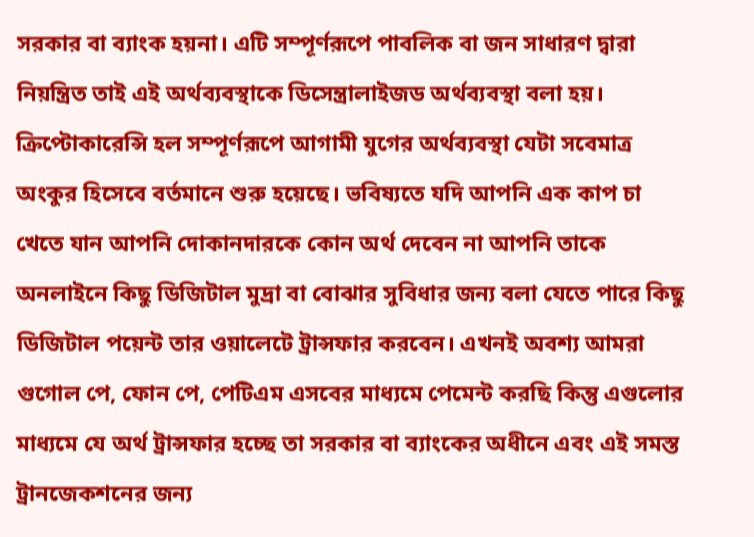সরকার বা ব্যাংক হয়না। এটি সম্পূর্ণরূপে পাবলিক বা জন সাধারণ দ্বারা নিয়ন্ত্রিত তাই এই অর্থব্যবস্থাকে ডিসেন্ত্রালাইজড অর্থব্যবস্থা বলা হয়। ক্রিপ্টোকারেন্সি হল সম্পূর্ণরূপে আগামী যুগের অর্থব্যবস্থা যেটা সবেমাত্র অংকুর হিসেবে বর্তমানে শুরু হয়েছে। ভবিষ্যতে যদি আপনি এক কাপ চা খেতে যান আপনি দোকানদারকে কোন অর্থ দেবেন না আপনি তাকে অনলাইনে কিছু ডিজিটাল মুদ্রা বা বোঝার সুবিধার জন্য বলা যেতে পারে কিছু ডিজিটাল পয়েন্ট তার ওয়ালেটে ট্রান্সফার করবেন। এখনই অবশ্য আমরা গুগোল পে, ফোন পে, পেটিএম এসবের মাধ্যমে পেমেন্ট করছি কিন্তু এগুলোর মাধ্যমে যে অর্থ ট্রান্সফার হচ্ছে তা সরকার বা ব্যাংকের অধীনে এবং এই সমস্ত ট্রানজেকশনের জন্য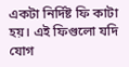একটা নির্দিষ্ট ফি কাটা হয়। এই ফিগুলো যদি যোগ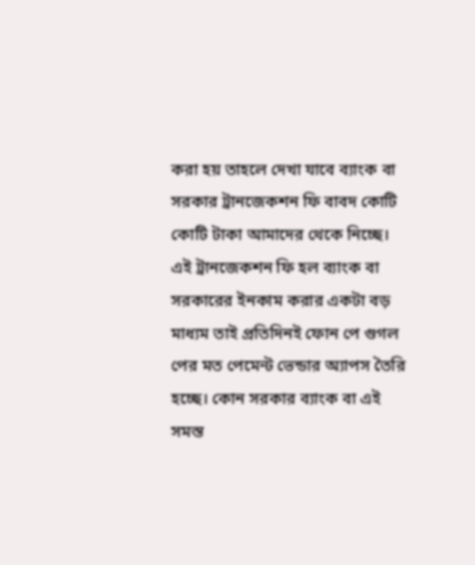করা হয় তাহলে দেখা যাবে ব্যাংক বা সরকার ট্রানজেকশন ফি বাবদ কোটি কোটি টাকা আমাদের থেকে নিচ্ছে। এই ট্রানজেকশন ফি হল ব্যাংক বা সরকারের ইনকাম করার একটা বড় মাধ্যম তাই প্রতিদিনই ফোন পে গুগল পের মত পেমেন্ট ভেন্ডার অ্যাপস তৈরি হচ্ছে। কোন সরকার ব্যাংক বা এই সমস্ত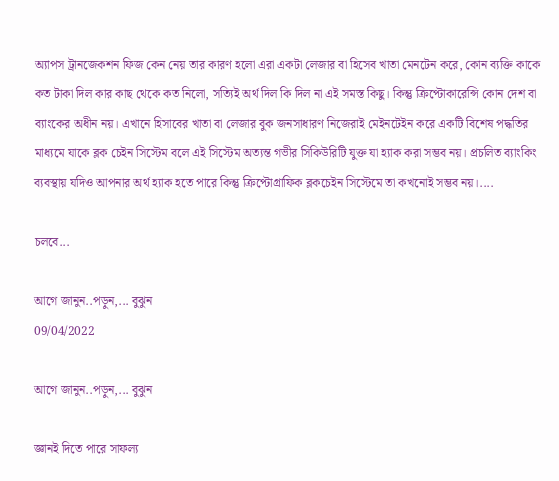অ্যাপস ট্রানজেকশন ফিজ কেন নেয় তার কারণ হলো এরা একটা লেজার বা হিসেব খাতা মেনটেন করে, কোন ব্যক্তি কাকে কত টাকা দিল কার কাছ থেকে কত নিলো, সত্যিই অর্থ দিল কি দিল না এই সমস্ত কিছু। কিন্তু ক্রিপ্টোকারেন্সি কোন দেশ বা ব্যাংকের অধীন নয়। এখানে হিসাবের খাতা বা লেজার বুক জনসাধারণ নিজেরাই মেইনটেইন করে একটি বিশেষ পদ্ধতির মাধ্যমে যাকে ব্লক চেইন সিস্টেম বলে এই সিস্টেম অত্যন্ত গভীর সিকিউরিটি যুক্ত যা হ্যাক করা সম্ভব নয়। প্রচলিত ব্যাংকিং ব্যবস্থায় যদিও আপনার অর্থ হ্যাক হতে পারে কিন্তু ক্রিপ্টোগ্রাফিক ব্লকচেইন সিস্টেমে তা কখনোই সম্ভব নয়।....

চলবে...

আগে জানুন..পড়ুন,... বুঝুন
09/04/2022

আগে জানুন..পড়ুন,... বুঝুন

জ্ঞানই দিতে পারে সাফল্য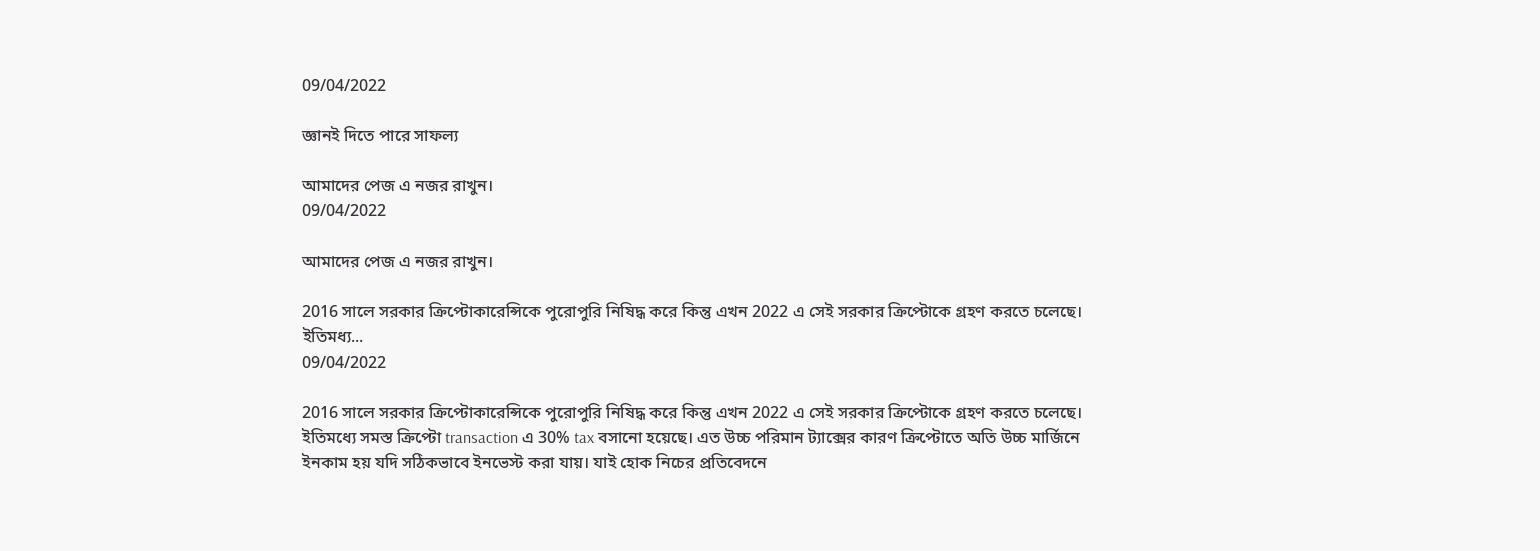09/04/2022

জ্ঞানই দিতে পারে সাফল্য

আমাদের পেজ এ নজর রাখুন।
09/04/2022

আমাদের পেজ এ নজর রাখুন।

2016 সালে সরকার ক্রিপ্টোকারেন্সিকে পুরোপুরি নিষিদ্ধ করে কিন্তু এখন 2022 এ সেই সরকার ক্রিপ্টোকে গ্রহণ করতে চলেছে। ইতিমধ্য...
09/04/2022

2016 সালে সরকার ক্রিপ্টোকারেন্সিকে পুরোপুরি নিষিদ্ধ করে কিন্তু এখন 2022 এ সেই সরকার ক্রিপ্টোকে গ্রহণ করতে চলেছে। ইতিমধ্যে সমস্ত ক্রিপ্টো transaction এ 30% tax বসানো হয়েছে। এত উচ্চ পরিমান ট্যাক্সের কারণ ক্রিপ্টোতে অতি উচ্চ মার্জিনে ইনকাম হয় যদি সঠিকভাবে ইনভেস্ট করা যায়। যাই হোক নিচের প্রতিবেদনে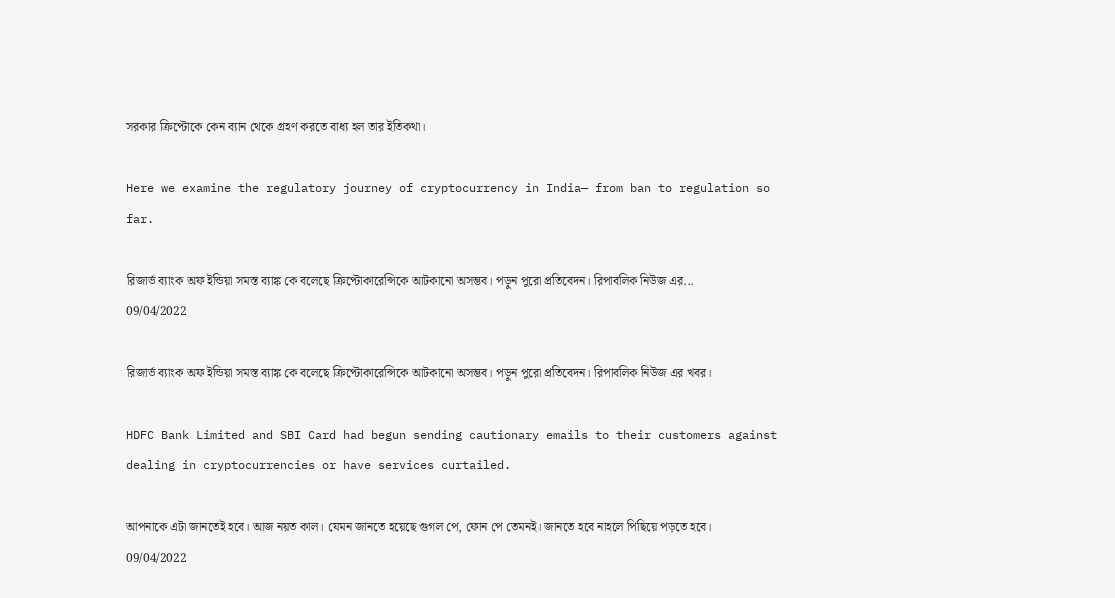সরকার ক্রিপ্টোকে কেন ব্যান থেকে গ্রহণ করতে বাধ্য হল তার ইতিকথা।

Here we examine the regulatory journey of cryptocurrency in India— from ban to regulation so far.

রিজার্ভ ব্যাংক অফ ইন্ডিয়া সমস্ত ব্যাঙ্ক কে বলেছে ক্রিপ্টোকারেন্সিকে আটকানো অসম্ভব। পড়ুন পুরো প্রতিবেদন। রিপাবলিক নিউজ এর...
09/04/2022

রিজার্ভ ব্যাংক অফ ইন্ডিয়া সমস্ত ব্যাঙ্ক কে বলেছে ক্রিপ্টোকারেন্সিকে আটকানো অসম্ভব। পড়ুন পুরো প্রতিবেদন। রিপাবলিক নিউজ এর খবর।

HDFC Bank Limited and SBI Card had begun sending cautionary emails to their customers against dealing in cryptocurrencies or have services curtailed.

আপনাকে এটা জানতেই হবে। আজ নয়ত কাল। যেমন জানতে হয়েছে গুগল পে, ফোন পে তেমনই। জানতে হবে নাহলে পিছিয়ে পড়তে হবে।
09/04/2022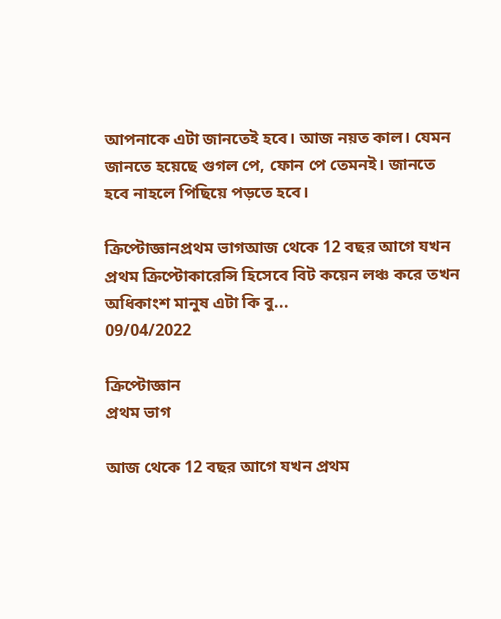আপনাকে এটা জানতেই হবে। আজ নয়ত কাল। যেমন জানতে হয়েছে গুগল পে, ফোন পে তেমনই। জানতে হবে নাহলে পিছিয়ে পড়তে হবে।

ক্রিপ্টোজ্ঞানপ্রথম ভাগআজ থেকে 12 বছর আগে যখন প্রথম ক্রিপ্টোকারেন্সি হিসেবে বিট কয়েন লঞ্চ করে তখন অধিকাংশ মানুষ এটা কি বু...
09/04/2022

ক্রিপ্টোজ্ঞান
প্রথম ভাগ

আজ থেকে 12 বছর আগে যখন প্রথম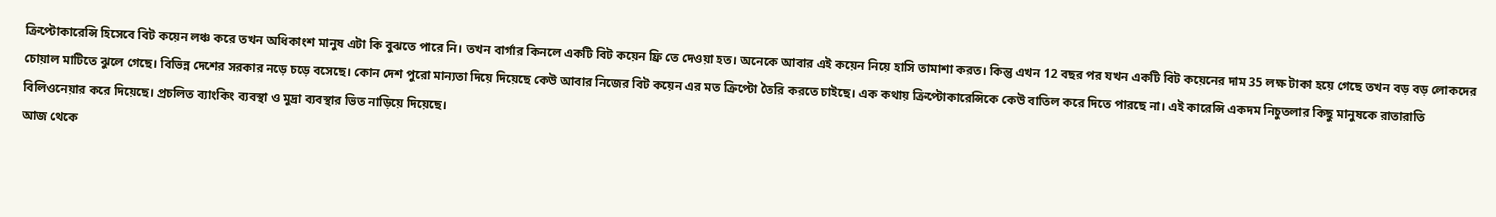ক্রিপ্টোকারেন্সি হিসেবে বিট কয়েন লঞ্চ করে তখন অধিকাংশ মানুষ এটা কি বুঝতে পারে নি। তখন বার্গার কিনলে একটি বিট কয়েন ফ্রি তে দেওয়া হত। অনেকে আবার এই কয়েন নিয়ে হাসি তামাশা করত। কিন্তু এখন 12 বছর পর যখন একটি বিট কয়েনের দাম 35 লক্ষ টাকা হয়ে গেছে তখন বড় বড় লোকদের চোয়াল মাটিতে ঝুলে গেছে। বিভিন্ন দেশের সরকার নড়ে চড়ে বসেছে। কোন দেশ পুরো মান্যতা দিয়ে দিয়েছে কেউ আবার নিজের বিট কয়েন এর মত ক্রিপ্টো তৈরি করতে চাইছে। এক কথায় ক্রিপ্টোকারেন্সিকে কেউ বাতিল করে দিতে পারছে না। এই কারেন্সি একদম নিচুতলার কিছু মানুষকে রাতারাতি বিলিওনেয়ার করে দিয়েছে। প্রচলিত ব্যাংকিং ব্যবস্থা ও মুদ্রা ব্যবস্থার ভিত নাড়িয়ে দিয়েছে।
আজ থেকে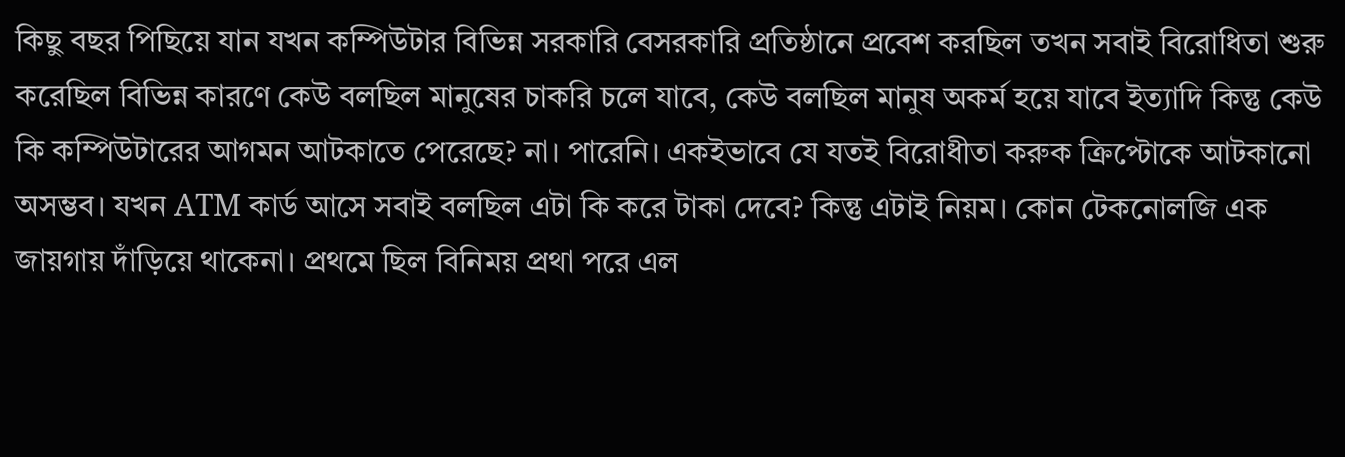কিছু বছর পিছিয়ে যান যখন কম্পিউটার বিভিন্ন সরকারি বেসরকারি প্রতিষ্ঠানে প্রবেশ করছিল তখন সবাই বিরোধিতা শুরু করেছিল বিভিন্ন কারণে কেউ বলছিল মানুষের চাকরি চলে যাবে, কেউ বলছিল মানুষ অকর্ম হয়ে যাবে ইত্যাদি কিন্তু কেউ কি কম্পিউটারের আগমন আটকাতে পেরেছে? না। পারেনি। একইভাবে যে যতই বিরোধীতা করুক ক্রিপ্টোকে আটকানো অসম্ভব। যখন ATM কার্ড আসে সবাই বলছিল এটা কি করে টাকা দেবে? কিন্তু এটাই নিয়ম। কোন টেকনোলজি এক জায়গায় দাঁড়িয়ে থাকেনা। প্রথমে ছিল বিনিময় প্রথা পরে এল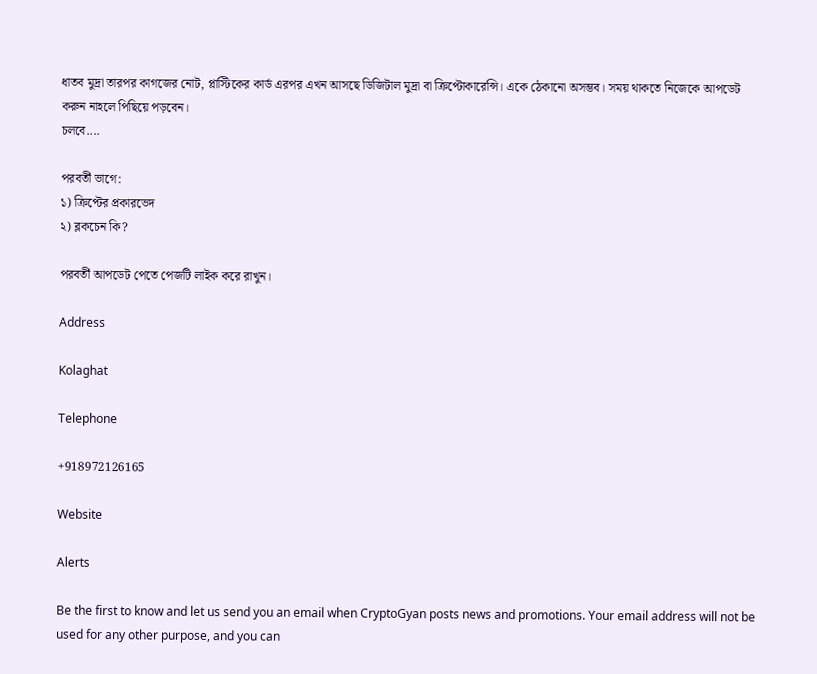ধাতব মুদ্রা তারপর কাগজের নোট, প্লাস্টিকের কার্ড এরপর এখন আসছে ডিজিটাল মুদ্রা বা ক্রিপ্টোকারেন্সি। একে ঠেকানো অসম্ভব। সময় থাকতে নিজেকে আপডেট করুন নাহলে পিছিয়ে পড়বেন।
চলবে....

পরবর্তী ভাগে:
১) ক্রিপ্টের প্রকারভেদ
২) ব্লকচেন কি?

পরবর্তী আপডেট পেতে পেজটি লাইক করে রাখুন।

Address

Kolaghat

Telephone

+918972126165

Website

Alerts

Be the first to know and let us send you an email when CryptoGyan posts news and promotions. Your email address will not be used for any other purpose, and you can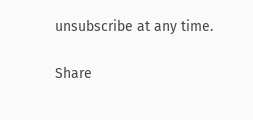unsubscribe at any time.

Share